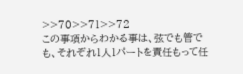>>70>>71>>72
この事項からわかる事は、弦でも管でも、それぞれ1人1パートを責任もって任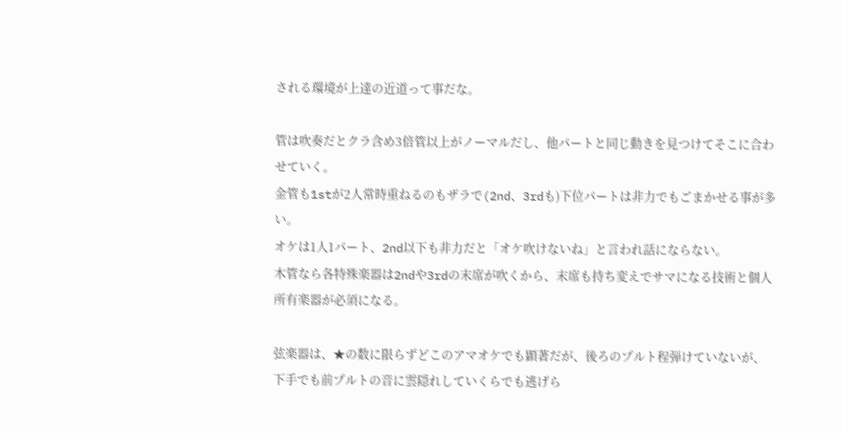される環境が上達の近道って事だな。

管は吹奏だとクラ含め3倍管以上がノーマルだし、他パートと同じ動きを見つけてそこに合わせていく。
金管も1stが2人常時重ねるのもザラで(2nd、3rdも)下位パートは非力でもごまかせる事が多い。
オケは1人1パート、2nd以下も非力だと「オケ吹けないね」と言われ話にならない。
木管なら各特殊楽器は2ndや3rdの末席が吹くから、末席も持ち変えでサマになる技術と個人所有楽器が必須になる。

弦楽器は、★の数に限らずどこのアマオケでも顕著だが、後ろのプルト程弾けていないが、下手でも前プルトの音に雲隠れしていくらでも逃げら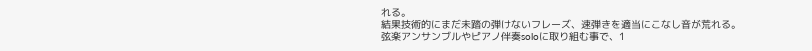れる。
結果技術的にまだ未踏の弾けないフレーズ、速弾きを適当にこなし音が荒れる。
弦楽アンサンブルやピアノ伴奏soloに取り組む事で、1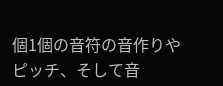個1個の音符の音作りやピッチ、そして音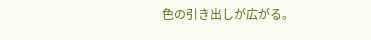色の引き出しが広がる。